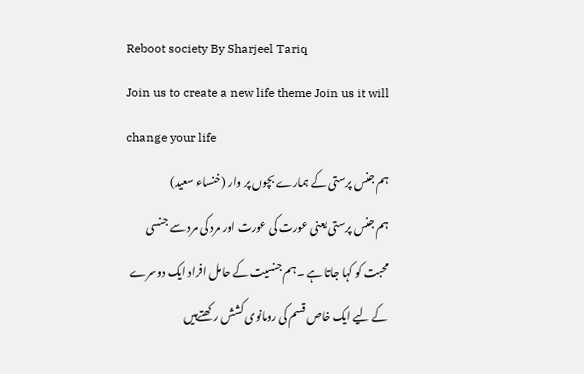Reboot society By Sharjeel Tariq
Join us to create a new life theme Join us it will change your life
ہم جنس پرستی کے ہمارے بچوں پر وار (خنساء سعید)
ہم جنس پرستی یعنی عورت کی عورت اور مرد کی مرد سے جنسی محبت کو کہا جاتا ہے ۔ہم جنسیت کے حامل افراد ایک دوسرے کے لیے ایک خاص قسم کی رومانوی کشش رکھتےہیں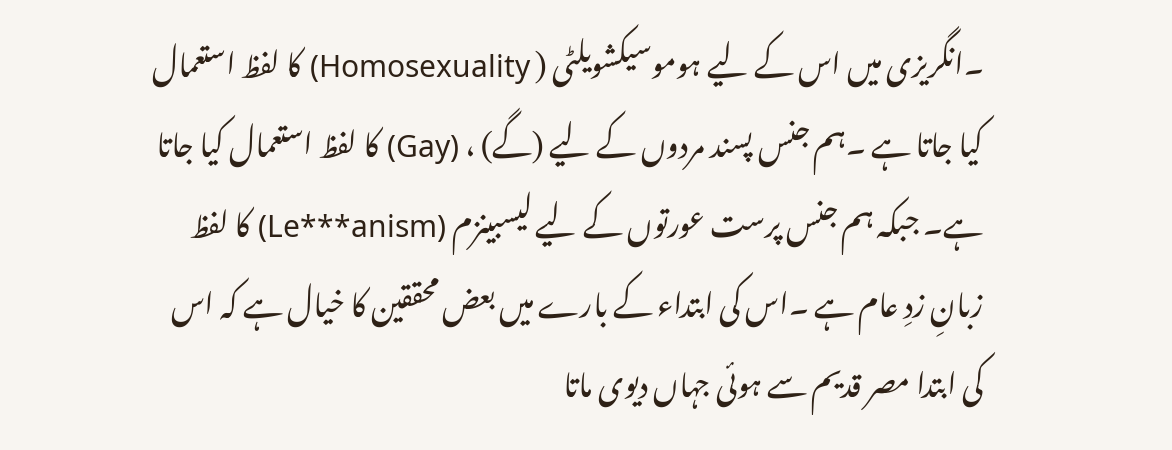۔انگریزی میں اس کے لیے ہوموسیکشویلٹی ( Homosexuality) کا لفظ استعمال کیا جاتا ہے ۔ہم جنس پسند مردوں کے لیے (گے) ، (Gay) کا لفظ استعمال کیا جاتا ہے۔ جبکہ ہم جنس پرست عورتوں کے لیے لیسبینزم (Le***anism) کا لفظ زبانِ زدِ عام ہے ۔اس کی ابتداء کے بارے میں بعض محققین کا خیال ہے کہ اس کی ابتدا مصر قدیم سے ہوئی جہاں دیوی ماتا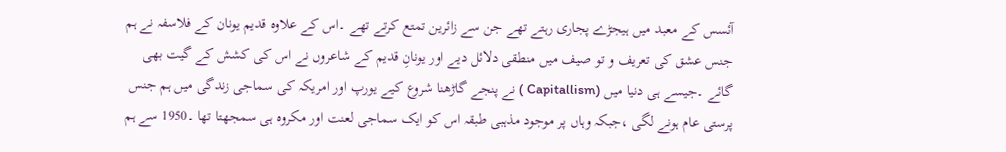آئسس کے معبد میں ہیجڑے پجاری رہتے تھے جن سے زائرین تمتع کرتے تھے ۔اس کے علاوہ قدیم یونان کے فلاسفہ نے ہم جنس عشق کی تعریف و تو صیف میں منطقی دلائل دیے اور یونانِ قدیم کے شاعروں نے اس کی کشش کے گیت بھی گائے ۔جیسے ہی دنیا میں (Capitallism ) نے پنجے گاڑھنا شروع کیے یورپ اور امریکہ کی سماجی زندگی میں ہم جنس پرستی عام ہونے لگی ،جبکہ وہاں پر موجود مذہبی طبقہ اس کو ایک سماجی لعنت اور مکروہ ہی سمجھتا تھا ۔1950 سے ہم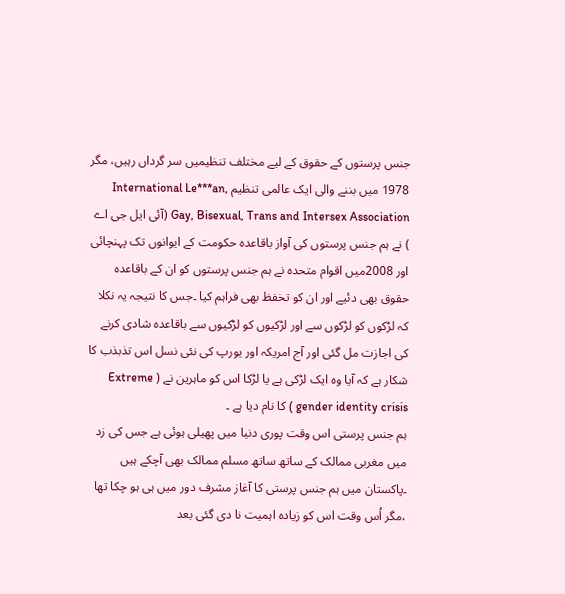جنس پرستوں کے حقوق کے لیے مختلف تنظیمیں سر گرداں رہیں، مگر 1978 میں بننے والی ایک عالمی تنظیم International Le***an, Gay, Bisexual, Trans and Intersex Association (آئی ایل جی اے ) نے ہم جنس پرستوں کی آواز باقاعدہ حکومت کے ایوانوں تک پہنچائی اور 2008میں اقوام متحدہ نے ہم جنس پرستوں کو ان کے باقاعدہ حقوق بھی دئیے اور ان کو تخفظ بھی فراہم کیا ۔جس کا نتیجہ یہ نکلا کہ لڑکوں کو لڑکوں سے اور لڑکیوں کو لڑکیوں سے باقاعدہ شادی کرنے کی اجازت مل گئی اور آج امریکہ اور یورپ کی نئی نسل اس تذبذب کا شکار ہے کہ آیا وہ ایک لڑکی ہے یا لڑکا اس کو ماہرین نے ( Extreme gender identity crisis ) کا نام دیا ہے ۔
ہم جنس پرستی اس وقت پوری دنیا میں پھیلی ہوئی ہے جس کی زد میں مغربی ممالک کے ساتھ ساتھ مسلم ممالک بھی آچکے ہیں ۔پاکستان میں ہم جنس پرستی کا آغاز مشرف دور میں ہی ہو چکا تھا ،مگر اُس وقت اس کو زیادہ اہمیت نا دی گئی بعد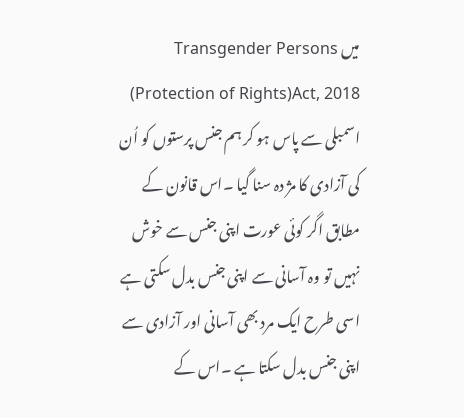میں Transgender Persons (Protection of Rights)Act, 2018 اسمبلی سے پاس ہو کر ہم جنس پرستوں کو اُن کی آزادی کا مژ دہ سنا گیا ۔اس قانون کے مطابق اگر کوئی عورت اپنی جنس سے خوش نہیں تو وہ آسانی سے اپنی جنس بدل سکتی ہے اسی طرح ایک مرد بھی آسانی اور آزادی سے اپنی جنس بدل سکتا ہے ۔اس کے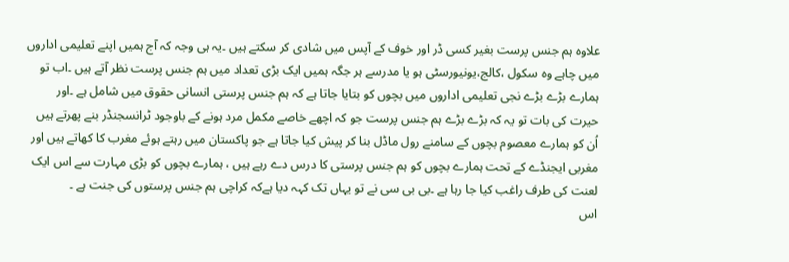علاوہ ہم جنس پرست بغیر کسی ڈر اور خوف کے آپس میں شادی کر سکتے ہیں ۔یہ ہی وجہ کہ آج ہمیں اپنے تعلیمی اداروں میں چاہے وہ سکول ،کالج،یونیورسٹی ہو یا مدرسے ہر جگہ ہمیں ایک بڑی تعداد میں ہم جنس پرست نظر آتے ہیں ۔اب تو ہمارے بڑے بڑے نجی تعلیمی اداروں میں بچوں کو بتایا جاتا ہے کہ ہم جنس پرستی انسانی حقوق میں شامل ہے ۔اور حیرت کی بات تو یہ کہ بڑے بڑے ہم جنس پرست جو کہ اچھے خاصے مکمل مرد ہونے کے باوجود ٹرانسجنڈر بنے پھرتے ہیں اُن کو ہمارے معصوم بچوں کے سامنے رول ماڈل بنا کر پیش کیا جاتا ہے جو پاکستان میں رہتے ہوئے مغرب کا کھاتے ہیں اور مغربی ایجنڈے کے تحت ہمارے بچوں کو ہم جنس پرستی کا درس دے رہے ہیں ، ہمارے بچوں کو بڑی مہارت سے اس ایک لعنت کی طرف راغب کیا جا رہا ہے ۔بی بی سی نے تو یہاں تک کہہ دیا ہےکہ کراچی ہم جنس پرستوں کی جنت ہے ۔
اس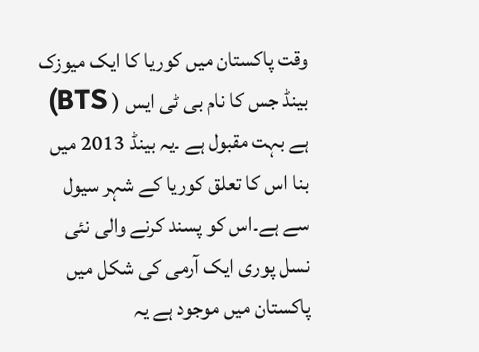وقت پاکستان میں کوریا کا ایک میوزک بینڈ جس کا نام بی ٹی ایس ( BTS) ہے بہت مقبول ہے ۔یہ بینڈ 2013 میں بنا اس کا تعلق کوریا کے شہر سیول سے ہے۔اس کو پسند کرنے والی نئی نسل پوری ایک آرمی کی شکل میں پاکستان میں موجود ہے یہ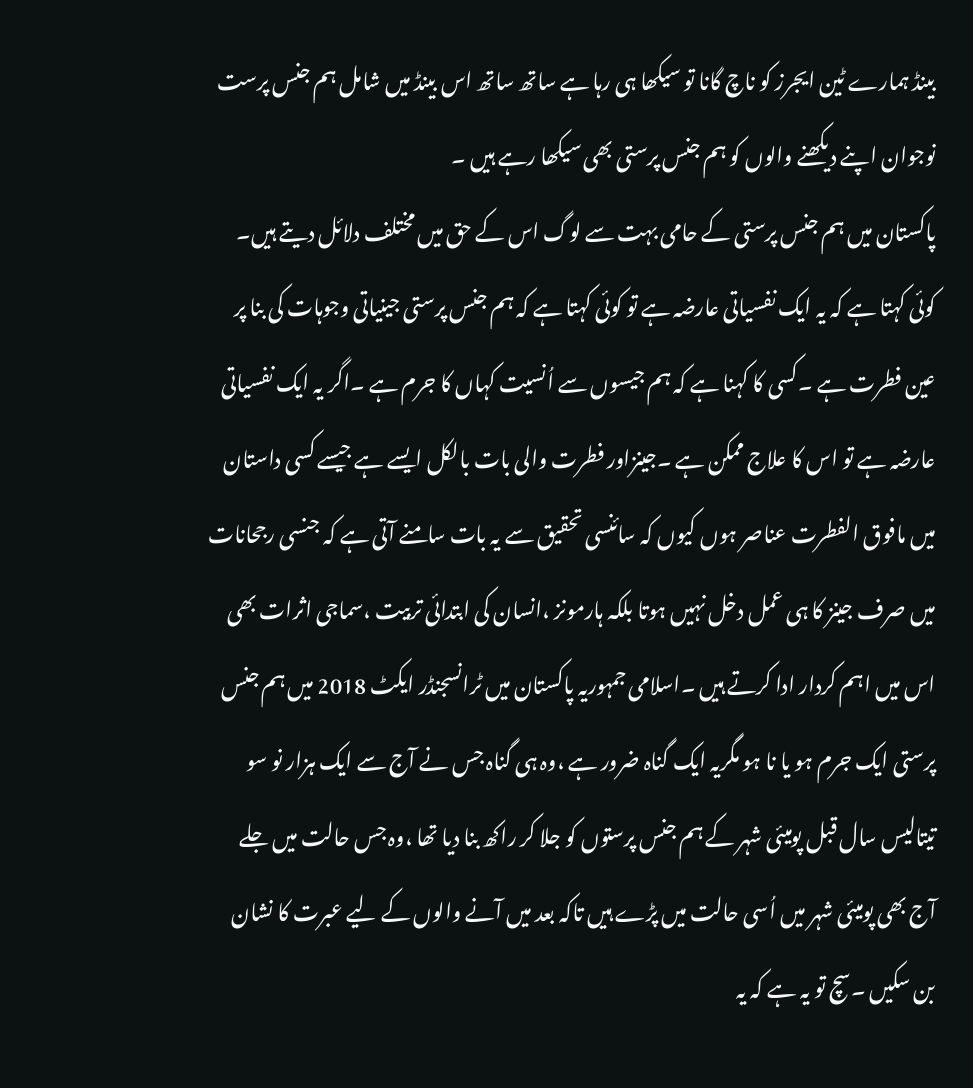بینڈ ہمارے ٹین ایجرز کو ناچ گانا تو سیکھا ہی رہا ہے ساتھ ساتھ اس بینڈ میں شامل ہم جنس پرست نوجوان اپنے دیکھنے والوں کو ہم جنس پرستی بھی سیکھا رہے ہیں ۔
پاکستان میں ہم جنس پرستی کے حامی بہت سے لوگ اس کے حق میں مختلف دلائل دیتے ہیں۔ کوئی کہتا ہے کہ یہ ایک نفسیاتی عارضہ ہے تو کوئی کہتا ہے کہ ہم جنس پرستی جینیاتی وجوہات کی بنا پر عین فطرت ہے ۔کسی کا کہنا ہے کہ ہم جیسوں سے اُنسیت کہاں کا جرم ہے ۔اگر یہ ایک نفسیاتی عارضہ ہے تو اس کا علاج ممکن ہے ۔جینزاور فطرت والی بات بالکل ایسے ہے جیسے کسی داستان میں مافوق الفطرت عناصر ہوں کیوں کہ سائنسی تحقیق سے یہ بات سامنے آتی ہے کہ جنسی رجحانات میں صرف جینز کا ہی عمل دخل نہیں ہوتا بلکہ ہارمونز ،انسان کی ابتدائی تربیت ،سماجی اثرات بھی اس میں اہم کردار ادا کرتے ہیں ۔اسلامی جمہوریہ پاکستان میں ٹرانسجنڈر ایکٹ 2018 میں ہم جنس پرستی ایک جرم ہو یا نا ہو مگریہ ایک گناہ ضرور ہے ،وہ ہی گناہ جس نے آج سے ایک ہزار نو سو تیتالیس سال قبل پومیئی شہر کے ہم جنس پرستوں کو جلا کر راکھ بنا دیا تھا ،وہ جس حالت میں جلے آج بھی پومیئی شہر میں اُسی حالت میں پڑے ہیں تاکہ بعد میں آنے والوں کے لیے عبرت کا نشان بن سکیں ۔سچ تو یہ ہے کہ یہ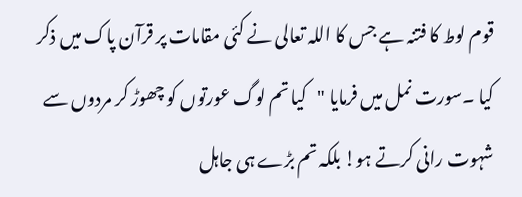قوم لوط کا فتنہ ہے جس کا اللہ تعالی نے کئی مقامات پر قرآن پاک میں ذکر کیا ۔سورت نمل میں فرمایا "کیا تم لوگ عورتوں کو چھوڑ کر مردوں سے شہوت رانی کرتے ہو! بلکہ تم بڑے ہی جاہل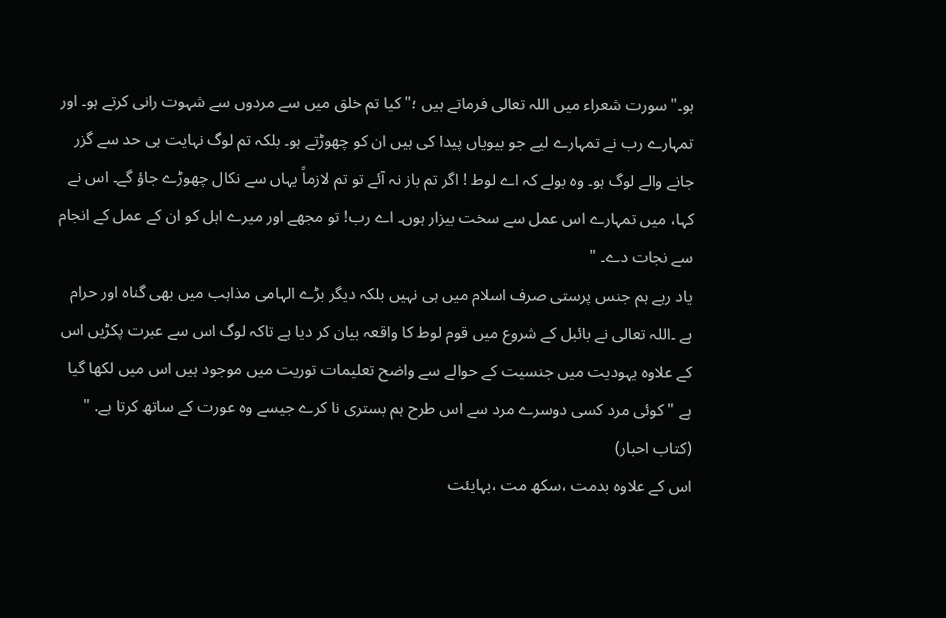ہو۔"سورت شعراء میں اللہ تعالی فرماتے ہیں ؛"کیا تم خلق میں سے مردوں سے شہوت رانی کرتے ہو۔ اور تمہارے رب نے تمہارے لیے جو بیویاں پیدا کی ہیں ان کو چھوڑتے ہو۔ بلکہ تم لوگ نہایت ہی حد سے گزر جانے والے لوگ ہو۔ وہ بولے کہ اے لوط ! اگر تم باز نہ آئے تو تم لازماً یہاں سے نکال چھوڑے جاؤ گے۔ اس نے کہا، میں تمہارے اس عمل سے سخت بیزار ہوں۔ اے رب! تو مجھے اور میرے اہل کو ان کے عمل کے انجام سے نجات دے۔ "
یاد رہے ہم جنس پرستی صرف اسلام میں ہی نہیں بلکہ دیگر بڑے الہامی مذاہب میں بھی گناہ اور حرام ہے ۔اللہ تعالی نے بائبل کے شروع میں قوم لوط کا واقعہ بیان کر دیا ہے تاکہ لوگ اس سے عبرت پکڑیں اس کے علاوہ یہودیت میں جنسیت کے حوالے سے واضح تعلیمات توریت میں موجود ہیں اس میں لکھا گیا ہے "کوئی مرد کسی دوسرے مرد سے اس طرح ہم بستری نا کرے جیسے وہ عورت کے ساتھ کرتا ہے. "
(کتاب احبار)
اس کے علاوہ بدمت ،سکھ مت ،بہایئت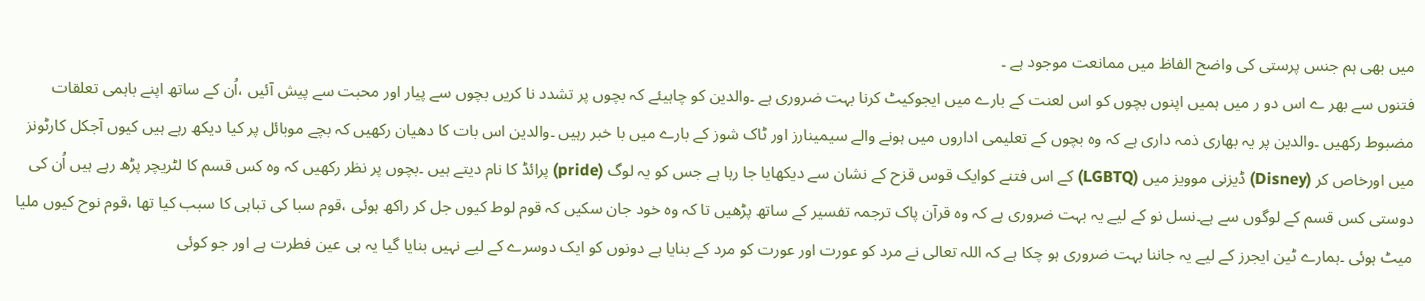میں بھی ہم جنس پرستی کی واضح الفاظ میں ممانعت موجود ہے ۔
فتنوں سے بھر ے اس دو ر میں ہمیں اپنوں بچوں کو اس لعنت کے بارے میں ایجوکیٹ کرنا بہت ضروری ہے ۔والدین کو چاہیئے کہ بچوں پر تشدد نا کریں بچوں سے پیار اور محبت سے پیش آئیں ،اُن کے ساتھ اپنے باہمی تعلقات مضبوط رکھیں ۔والدین پر یہ بھاری ذمہ داری ہے کہ وہ بچوں کے تعلیمی اداروں میں ہونے والے سیمینارز اور ٹاک شوز کے بارے میں با خبر رہیں ۔والدین اس بات کا دھیان رکھیں کہ بچے موبائل پر کیا دیکھ رہے ہیں کیوں آجکل کارٹونز میں اورخاص کر (Disney) ڈیزنی موویز میں (LGBTQ) کے اس فتنے کوایک قوس قزح کے نشان سے دیکھایا جا رہا ہے جس کو یہ لوگ (pride) پرائڈ کا نام دیتے ہیں ۔بچوں پر نظر رکھیں کہ وہ کس قسم کا لٹریچر پڑھ رہے ہیں اُن کی دوستی کس قسم کے لوگوں سے ہے۔نسل نو کے لیے یہ بہت ضروری ہے کہ وہ قرآن پاک ترجمہ تفسیر کے ساتھ پڑھیں تا کہ وہ خود جان سکیں کہ قوم لوط کیوں جل کر راکھ ہوئی ،قوم سبا کی تباہی کا سبب کیا تھا ،قوم نوح کیوں ملیا میٹ ہوئی ۔ہمارے ٹین ایجرز کے لیے یہ جاننا بہت ضروری ہو چکا ہے کہ اللہ تعالی نے مرد کو عورت اور عورت کو مرد کے بنایا ہے دونوں کو ایک دوسرے کے لیے نہیں بنایا گیا یہ ہی عین فطرت ہے اور جو کوئی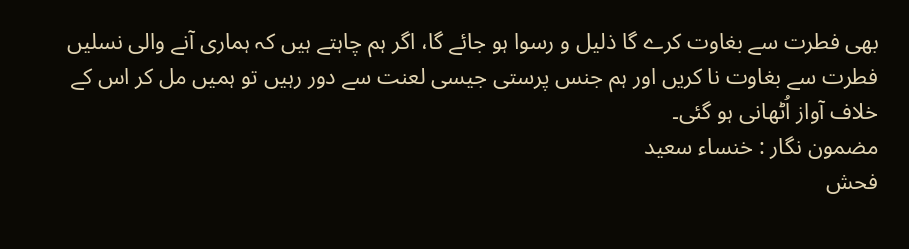بھی فطرت سے بغاوت کرے گا ذلیل و رسوا ہو جائے گا، اگر ہم چاہتے ہیں کہ ہماری آنے والی نسلیں فطرت سے بغاوت نا کریں اور ہم جنس پرستی جیسی لعنت سے دور رہیں تو ہمیں مل کر اس کے خلاف آواز اُٹھانی ہو گئی۔
مضمون نگار : خنساء سعید
فحش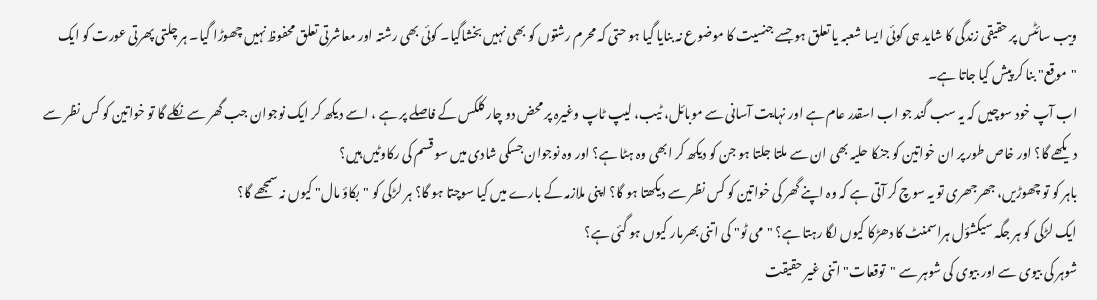ویب سائٹس پر حقیقی زندگی کا شاید ہی کوئی ایسا شعبہ یا تعلق ہو جسے جنسیت کا موضوع نہ بنایا گیا ہو حتی کہ محرم رشتوں کو بھی نہیں بخشاگیا۔ کوئی بھی رشتہ اور معاشرتی تعلق محفوظ نہیں چھوڑا گیا۔ ہر چلتی پھرتی عورت کو ایک "موقع" بنا کر پیش کیا جاتا ہے۔
اب آپ خود سوچیں کہ یہ سب گند جو اب اسقدر عام ہے اور نہایت آسانی سے موبائل، ٹیب، لیپ ٹاپ وغیرہ پر محض دو چار کلکس کے فاصلے پر ہے ، اسے دیکھ کر ایک نوجوان جب گھر سے نکلے گا تو خواتین کو کس نظر سے دیکھے گا؟ اور خاص طور پر ان خواتین کو جنکا حلیہ بھی ان سے ملتا جلتا ہو جن کو دیکھ کر ابھی وہ ہٹا ہے؟ اور وہ نوجوان جسکی شادی میں سو قسم کی رکاوٹیں ہیں؟
باہر کو تو چھوڑیں، جھرجھری تو یہ سوچ کر آتی ہے کہ وہ اپنے گھر کی خواتین کو کس نظر سے دیکھتا ہو گا؟ اپنی ملازمہ کے بارے میں کیا سوچتا ہو گا؟ ہر لڑکی کو "بکاؤ مال" کیوں نہ سمجھے گا؟
ایک لڑکی کو ہر جگہ سیکشؤل ہراسمنٹ کا دھڑکا کیوں لگا رہتا ہے؟ "می ٹو" کی اتنی بھرمار کیوں ہو گئی ہے؟
شوہر کی بیوی سے اور بیوی کی شوہر سے "توقعات" اتنی غیر حقیقت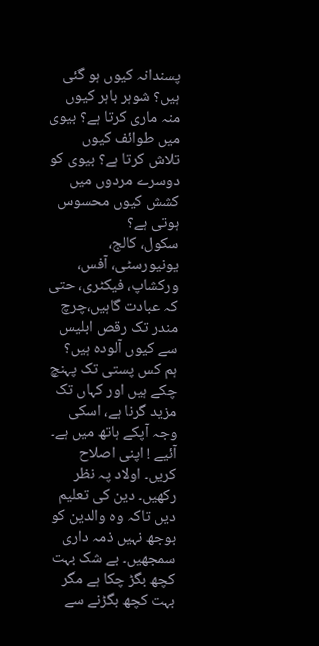پسندانہ کیوں ہو گئی ہیں؟ شوہر باہر کیوں منہ ماری کرتا ہے؟ بیوی میں طوائف کیوں تلاش کرتا ہے؟ بیوی کو دوسرے مردوں میں کشش کیوں محسوس ہوتی ہے؟
سکول، کالج، یونیورسٹی، آفس، ورکشاپ، فیکٹری، حتی کہ عبادت گاہیں،چرچ مندر تک رقص ابلیس سے کیوں آلودہ ہیں؟
ہم کس پستی تک پہنچ چکے ہیں اور کہاں تک مزید گرنا ہے، اسکی وجہ آپکے ہاتھ میں ہے۔
آئیے ! اپنی اصلاح کریں۔ اولاد پہ نظر رکھیں۔ دین کی تعلیم دیں تاکہ وہ والدین کو بوجھ نہیں ذمہ داری سمجھیں۔ بے شک بہت کچھ بگڑ چکا ہے مگر بہت کچھ بگڑنے سے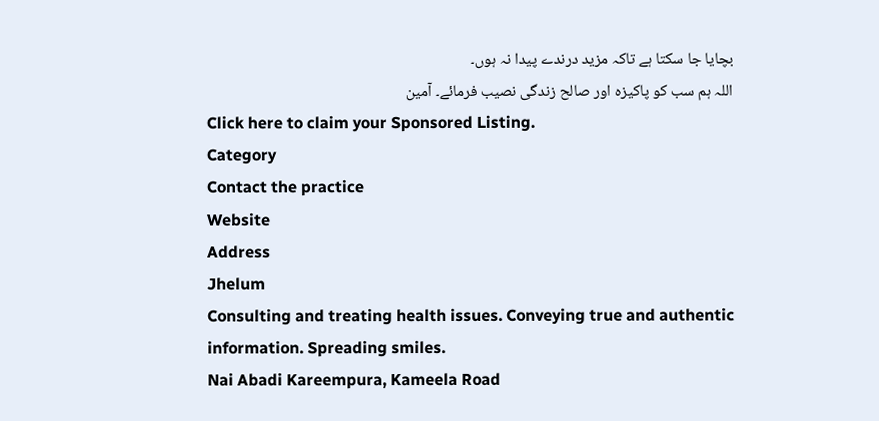بچایا جا سکتا ہے تاکہ مزید درندے پیدا نہ ہوں۔
اللہ ہم سب کو پاکیزہ اور صالح زندگی نصیب فرمائے۔ آمین
Click here to claim your Sponsored Listing.
Category
Contact the practice
Website
Address
Jhelum
Consulting and treating health issues. Conveying true and authentic information. Spreading smiles.
Nai Abadi Kareempura, Kameela Road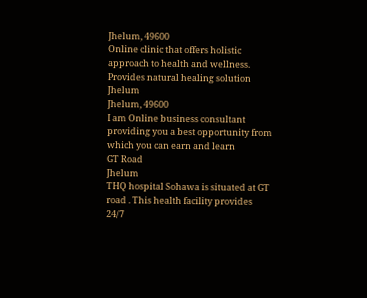Jhelum, 49600
Online clinic that offers holistic approach to health and wellness. Provides natural healing solution
Jhelum
Jhelum, 49600
I am Online business consultant providing you a best opportunity from which you can earn and learn
GT Road
Jhelum
THQ hospital Sohawa is situated at GT road . This health facility provides 24/7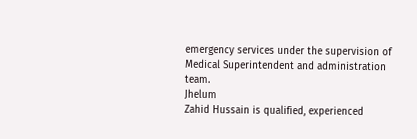emergency services under the supervision of Medical Superintendent and administration team.
Jhelum
Zahid Hussain is qualified, experienced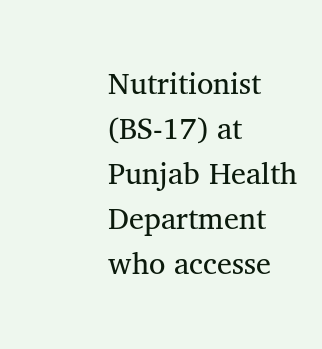Nutritionist (BS-17) at Punjab Health Department who accesse